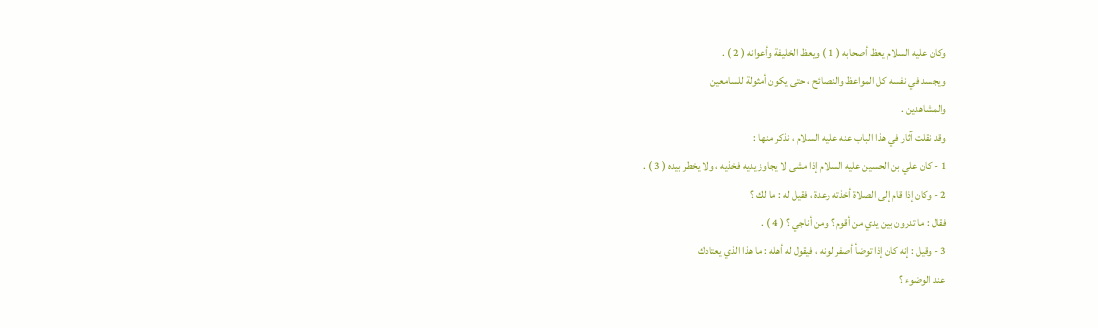وكان عليه السلام يعظ أصحابه ( 1 ) ويعظ الخليفة وأعوانه ( 2 ) .
ويجسد في نفسه كل المواعظ والنصائح ، حتى يكون أمثولة للسامعين
والمشاهدين .
وقد نقلت آثار في هذا الباب عنه عليه السلام ، نذكر منها :
1 - كان علي بن الحسين عليه السلام إذا مشى لا يجاوز يديه فخذيه ، ولا يخطر بيده ( 3 ) .
2 - وكان إذا قام إلى الصلاة أخذته رعدة ، فقيل له : ما لك ؟
فقال : ما تدرون بين يدي من أقوم ؟ ومن أناجي ؟ ( 4 ) .
3 - وقيل : إنه كان إذا توضأ أصفر لونه ، فيقول له أهله : ما هذا الذي يعتادك
عند الوضوء ؟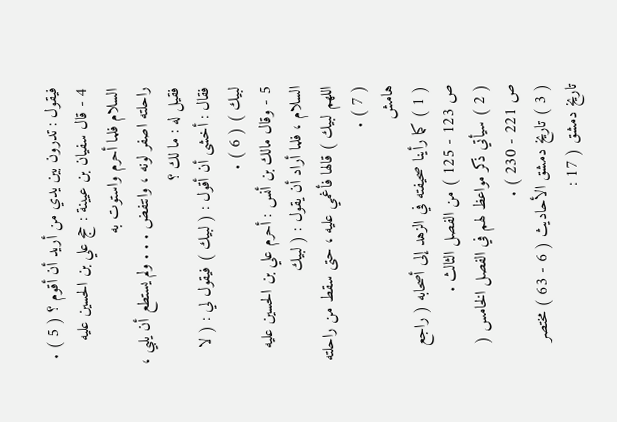فيقول : تدرون بين يدي من أريد أن أقوم ؟ ( 5 ) .
4 - قال سفيان بن عيينة : حج علي بن الحسين عليه السلام فلما أحرم واستوت به
راحلته اصفر لونه ، وانتفض . . . ولم يستطع أن يلبي ، فقيل له : ما لك ؟
فقال : أخشى أن أقول : ( لبيك ) فيقول لي : ( لا لبيك ) ( 6 ) .
5 - وقال مالك بن أنس : أحرم علي بن الحسين عليه السلام ، فلما أراد أن يقول : ( لبيك
اللهم لبيك ) قالها فأغمي عليه ، حتى سقط من راحلته ( 7 ) .
هامش
( 1 ) كما رأينا صحيفته في الزهد إلى أصحابه ( راجع ص 123 - 125 ) من الفصل الثالث .
( 2 ) سيأتي ذكر مواعظ لهم في الفصل الخامس ( ص 221 - 230 ) .
( 3 ) تاريخ دمشق الأحاديث ( 6 - 63 ) مختصر تاريخ دمشق ( 17 :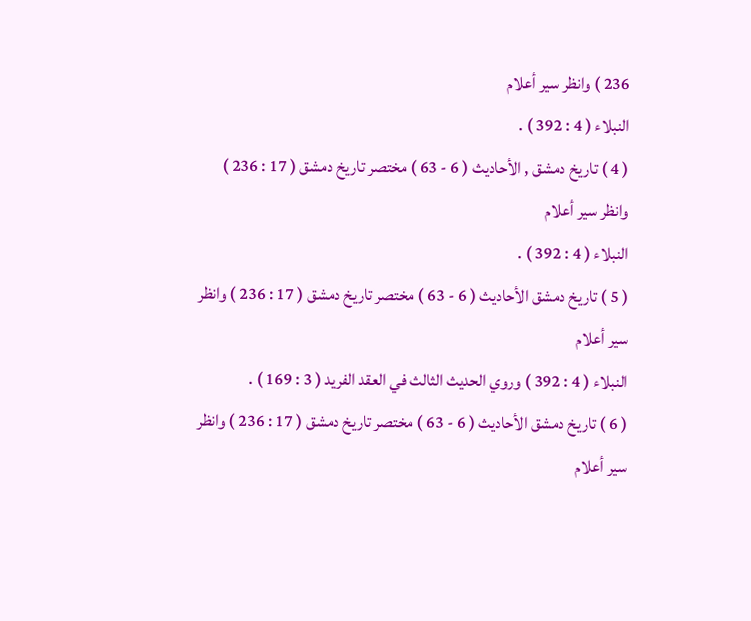236 ) وانظر سير أعلام
النبلاء ( 4 : 392 ) .
( 4 ) تاريخ دمشق , الأحاديث ( 6 - 63 ) مختصر تاريخ دمشق ( 17 : 236 ) وانظر سير أعلام
النبلاء ( 4 : 392 ) .
( 5 ) تاريخ دمشق الأحاديث ( 6 - 63 ) مختصر تاريخ دمشق ( 17 : 236 ) وانظر سير أعلام
النبلاء ( 4 : 392 ) وروي الحديث الثالث في العقد الفريد ( 3 : 169 ) .
( 6 ) تاريخ دمشق الأحاديث ( 6 - 63 ) مختصر تاريخ دمشق ( 17 : 236 ) وانظر سير أعلام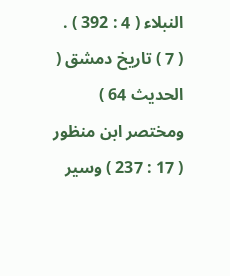النبلاء ( 4 : 392 ) .
( 7 ) تاريخ دمشق ( الحديث 64 ) ومختصر ابن منظور ( 17 : 237 ) وسير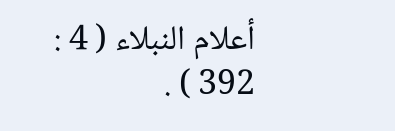أعلام النبلاء ( 4 : 392 ) .